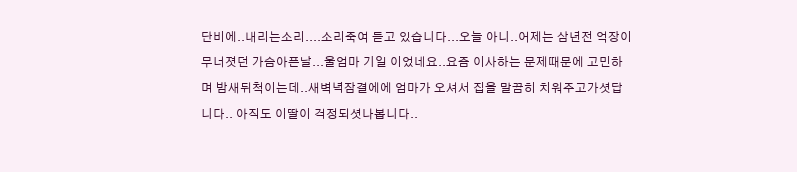단비에..내리는소리....소리죽여 듣고 있습니다...오늘 아니..어제는 삼년전 억장이무너졋던 가슴아픈날...울엄마 기일 이었네요..요즘 이사하는 문제때문에 고민하며 밤새뒤척이는데..새벽녁잠결에에 엄마가 오셔서 집을 말끔히 치워주고가셧답니다.. 아직도 이딸이 걱정되셧나봅니다..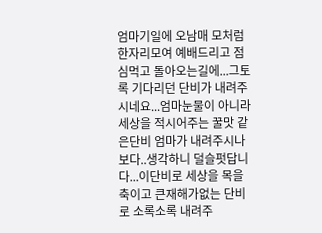엄마기일에 오남매 모처럼 한자리모여 예배드리고 점심먹고 돌아오는길에...그토록 기다리던 단비가 내려주시네요...엄마눈물이 아니라 세상을 적시어주는 꿀맛 같은단비 엄마가 내려주시나보다..생각하니 덜슬펏답니다...이단비로 세상을 목을 축이고 큰재해가없는 단비로 소록소록 내려주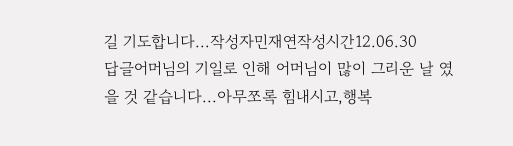길 기도합니다...작성자민재연작성시간12.06.30
답글어머님의 기일로 인해 어머님이 많이 그리운 날 였을 것 같습니다...아무쪼록 힘내시고,행복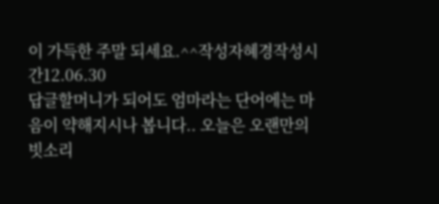이 가득한 주말 되세요.^^작성자혜경작성시간12.06.30
답글할머니가 되어도 엄마라는 단어에는 마음이 약해지시나 봅니다.. 오늘은 오랜만의 빗소리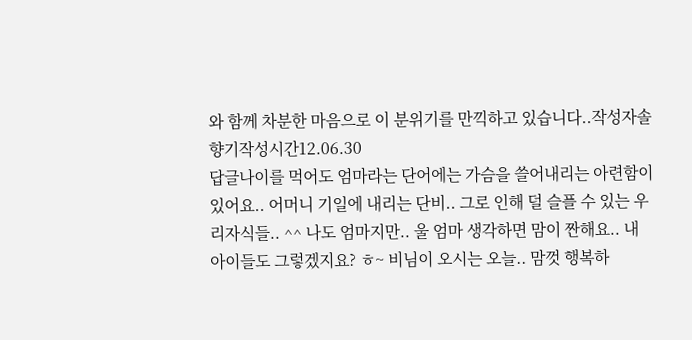와 함께 차분한 마음으로 이 분위기를 만끽하고 있습니다..작성자솔향기작성시간12.06.30
답글나이를 먹어도 엄마라는 단어에는 가슴을 쓸어내리는 아련함이 있어요.. 어머니 기일에 내리는 단비.. 그로 인해 덜 슬플 수 있는 우리자식들.. ^^ 나도 엄마지만.. 울 엄마 생각하면 맘이 짠해요.. 내 아이들도 그렇겠지요? ㅎ~ 비님이 오시는 오늘.. 맘껏 행복하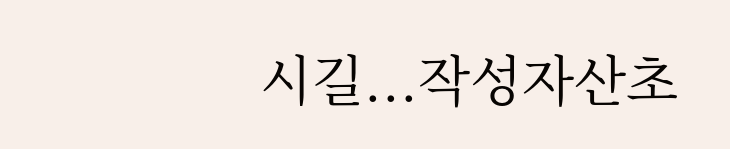시길...작성자산초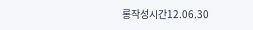롱작성시간12.06.30